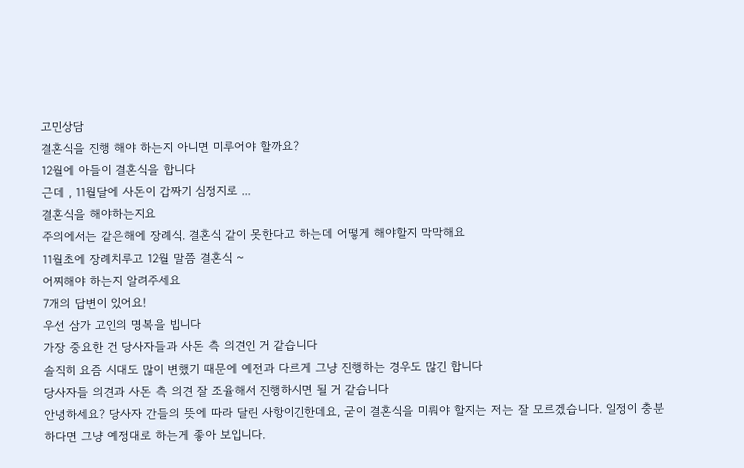고민상담
결혼식을 진행 해야 하는지 아니면 미루어야 할까요?
12월에 아들이 결혼식을 합니다
근데 , 11월달에 사돈이 갑짜기 심정지로 ...
결혼식을 해야하는지요
주의에서는 같은해에 장례식. 결혼식 같이 못한다고 하는데 어떻게 해야할지 막막해요
11월초에 장례치루고 12월 말쯤 결혼식 ~
어찌해야 하는지 알려주세요
7개의 답변이 있어요!
우선 삼가 고인의 명복을 빕니다
가장 중요한 건 당사자들과 사돈 측 의견인 거 같습니다
솔직히 요즘 시대도 많이 변했기 때문에 예전과 다르게 그냥 진행하는 경우도 많긴 합니다
당사자들 의견과 사돈 측 의견 잘 조율해서 진행하시면 될 거 같습니다
안녕하세요? 당사자 간들의 뜻에 따라 달린 사항이긴한데요, 굳이 결혼식을 미뤄야 할지는 저는 잘 모르겠습니다. 일정이 충분하다면 그냥 예정대로 하는게 좋아 보입니다.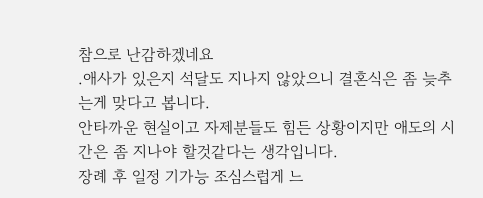참으로 난감하겠네요
.애사가 있은지 석달도 지나지 않았으니 결혼식은 좀 늦추는게 맞다고 봅니다.
안타까운 현실이고 자제분들도 힘든 상황이지만 애도의 시간은 좀 지나야 할것같다는 생각입니다.
장례 후 일정 기가능 조심스럽게 느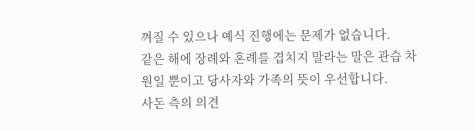껴질 수 있으나 예식 진행에는 문제가 없습니다.
같은 해에 장례와 혼례를 겹치지 말라는 말은 관습 차원일 뿐이고 당사자와 가족의 뜻이 우선합니다.
사돈 측의 의견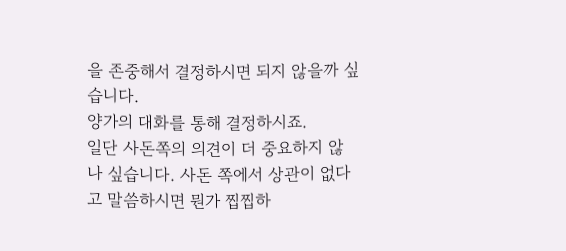을 존중해서 결정하시면 되지 않을까 싶습니다.
양가의 대화를 통해 결정하시죠.
일단 사돈쪽의 의견이 더 중요하지 않나 싶습니다. 사돈 쪽에서 상관이 없다고 말씀하시면 뭔가 찝찝하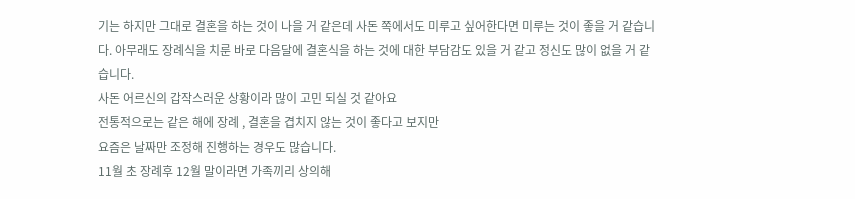기는 하지만 그대로 결혼을 하는 것이 나을 거 같은데 사돈 쪽에서도 미루고 싶어한다면 미루는 것이 좋을 거 같습니다. 아무래도 장례식을 치룬 바로 다음달에 결혼식을 하는 것에 대한 부담감도 있을 거 같고 정신도 많이 없을 거 같습니다.
사돈 어르신의 갑작스러운 상황이라 많이 고민 되실 것 같아요
전통적으로는 같은 해에 장례 , 결혼을 겹치지 않는 것이 좋다고 보지만
요즘은 날짜만 조정해 진행하는 경우도 많습니다.
11월 초 장례후 12월 말이라면 가족끼리 상의해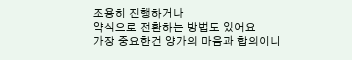조용히 진행하거나
약식으로 전환하는 방법도 있어요
가장 중요한건 양가의 마음과 합의이니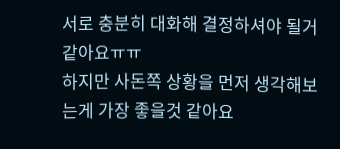서로 충분히 대화해 결정하셔야 될거 같아요ㅠㅠ
하지만 사돈쪽 상황을 먼저 생각해보는게 가장 좋을것 같아요